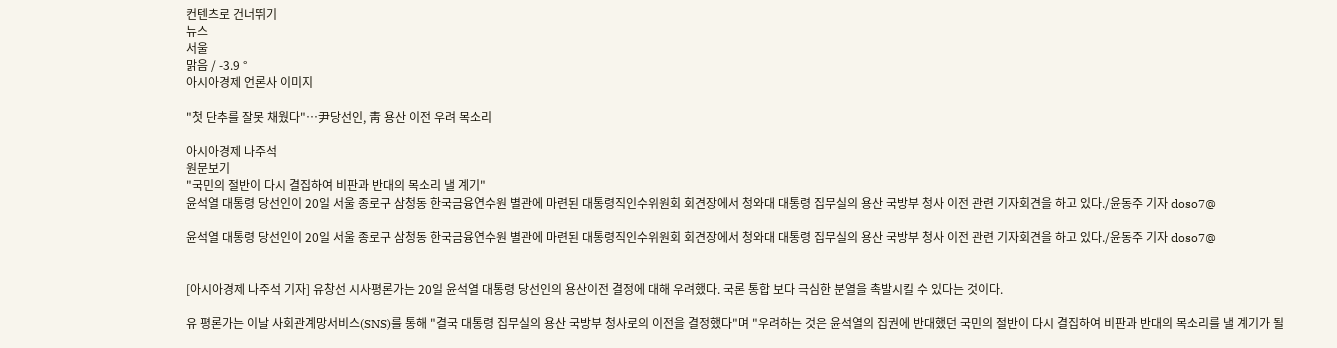컨텐츠로 건너뛰기
뉴스
서울
맑음 / -3.9 °
아시아경제 언론사 이미지

"첫 단추를 잘못 채웠다"…尹당선인, 靑 용산 이전 우려 목소리

아시아경제 나주석
원문보기
"국민의 절반이 다시 결집하여 비판과 반대의 목소리 낼 계기"
윤석열 대통령 당선인이 20일 서울 종로구 삼청동 한국금융연수원 별관에 마련된 대통령직인수위원회 회견장에서 청와대 대통령 집무실의 용산 국방부 청사 이전 관련 기자회견을 하고 있다./윤동주 기자 doso7@

윤석열 대통령 당선인이 20일 서울 종로구 삼청동 한국금융연수원 별관에 마련된 대통령직인수위원회 회견장에서 청와대 대통령 집무실의 용산 국방부 청사 이전 관련 기자회견을 하고 있다./윤동주 기자 doso7@


[아시아경제 나주석 기자] 유창선 시사평론가는 20일 윤석열 대통령 당선인의 용산이전 결정에 대해 우려했다. 국론 통합 보다 극심한 분열을 촉발시킬 수 있다는 것이다.

유 평론가는 이날 사회관계망서비스(SNS)를 통해 "결국 대통령 집무실의 용산 국방부 청사로의 이전을 결정했다"며 "우려하는 것은 윤석열의 집권에 반대했던 국민의 절반이 다시 결집하여 비판과 반대의 목소리를 낼 계기가 될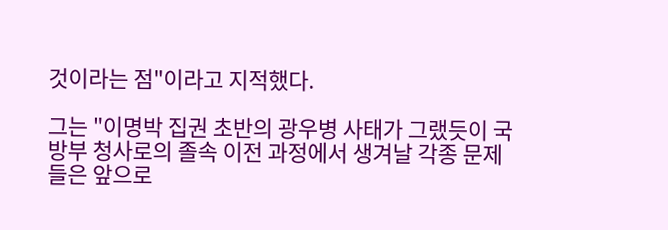것이라는 점"이라고 지적했다.

그는 "이명박 집권 초반의 광우병 사태가 그랬듯이 국방부 청사로의 졸속 이전 과정에서 생겨날 각종 문제들은 앞으로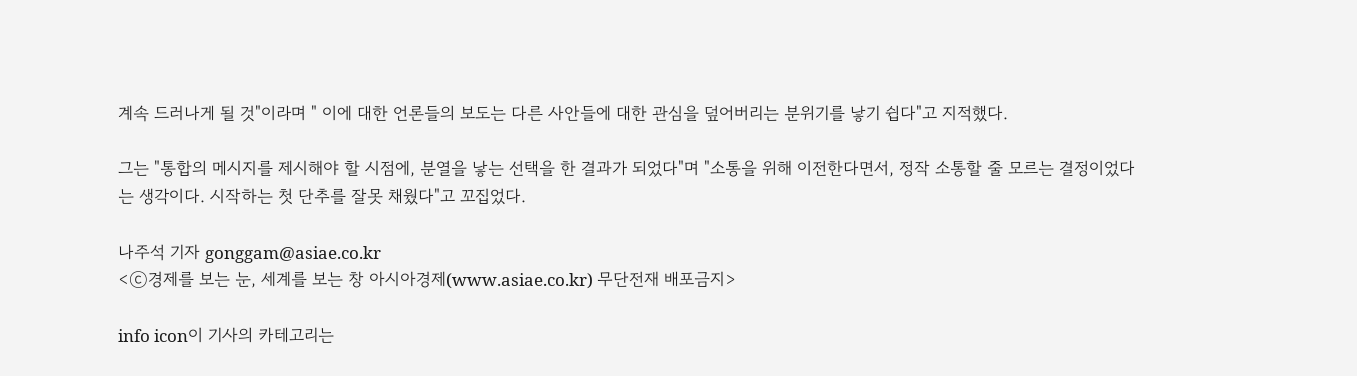계속 드러나게 될 것"이라며 " 이에 대한 언론들의 보도는 다른 사안들에 대한 관심을 덮어버리는 분위기를 낳기 쉽다"고 지적했다.

그는 "통합의 메시지를 제시해야 할 시점에, 분열을 낳는 선택을 한 결과가 되었다"며 "소통을 위해 이전한다면서, 정작 소통할 줄 모르는 결정이었다는 생각이다. 시작하는 첫 단추를 잘못 채웠다"고 꼬집었다.

나주석 기자 gonggam@asiae.co.kr
<ⓒ경제를 보는 눈, 세계를 보는 창 아시아경제(www.asiae.co.kr) 무단전재 배포금지>

info icon이 기사의 카테고리는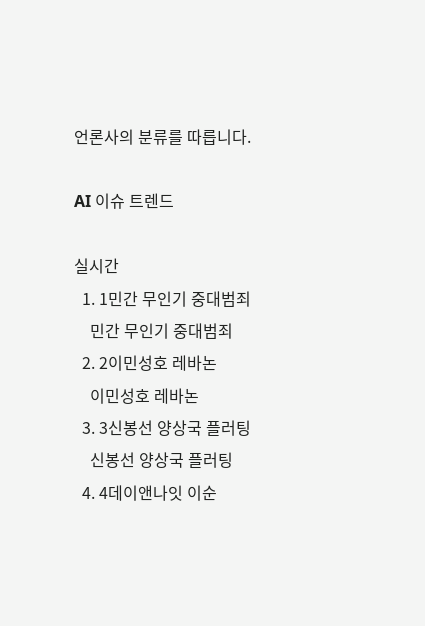언론사의 분류를 따릅니다.

AI 이슈 트렌드

실시간
  1. 1민간 무인기 중대범죄
    민간 무인기 중대범죄
  2. 2이민성호 레바논
    이민성호 레바논
  3. 3신봉선 양상국 플러팅
    신봉선 양상국 플러팅
  4. 4데이앤나잇 이순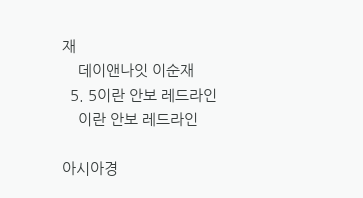재
    데이앤나잇 이순재
  5. 5이란 안보 레드라인
    이란 안보 레드라인

아시아경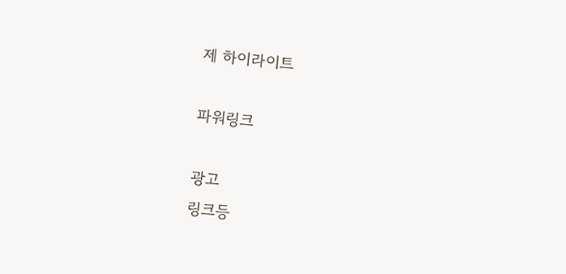제 하이라이트

파워링크

광고
링크등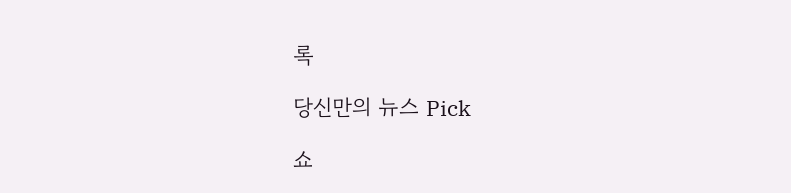록

당신만의 뉴스 Pick

쇼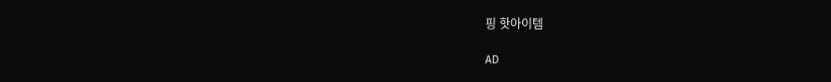핑 핫아이템

AD